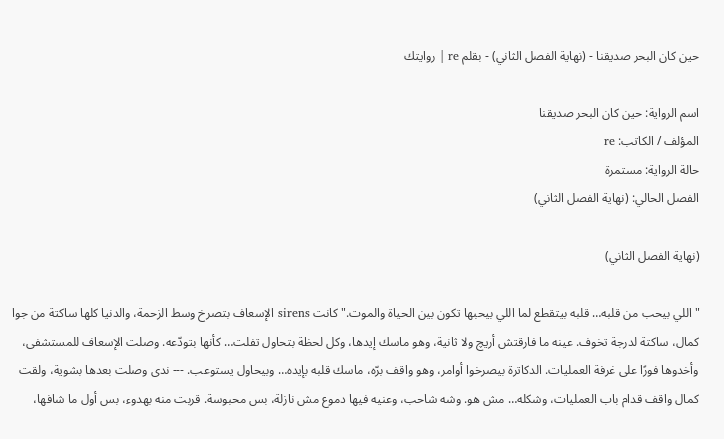حين كان البحر صديقنا - (نهاية الفصل الثاني) - بقلم re | روايتك

اسم الرواية: حين كان البحر صديقنا
المؤلف / الكاتب: re
حالة الرواية: مستمرة
الفصل الحالي: (نهاية الفصل الثاني)

(نهاية الفصل الثاني)

"اللي بيحب من قلبه… قلبه بيتقطع لما اللي بيحبها تكون بين الحياة والموت." كانت sirens الإسعاف بتصرخ وسط الزحمة، والدنيا كلها ساكتة من جوا كمال، ساكتة لدرجة تخوف. عينه ما فارقتش أريچ ولا ثانية، وهو ماسك إيدها، وكل لحظة بتحاول تفلت… كأنها بتودّعه. وصلت الإسعاف للمستشفى، وأخدوها فورًا على غرفة العمليات. الدكاترة بيصرخوا أوامر، وهو واقف برّه، ماسك قلبه بإيده… وبيحاول يستوعب. --- ندى وصلت بعدها بشوية، ولقت كمال واقف قدام باب العمليات، وشكله… مش هو. وشه شاحب، وعنيه فيها دموع مش نازلة، بس محبوسة. قربت منه بهدوء، بس أول ما شافها،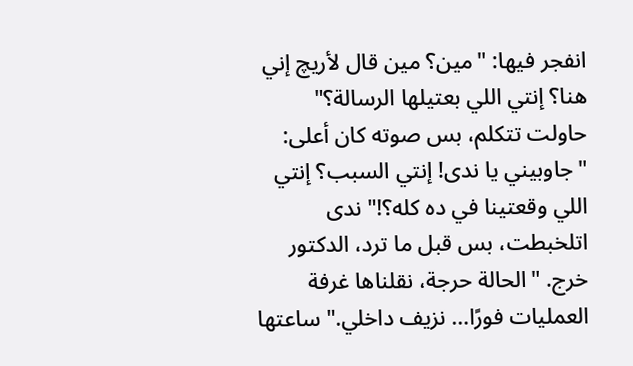انفجر فيها: "مين؟ مين قال لأريچ إني هنا؟ إنتي اللي بعتيلها الرسالة؟" حاولت تتكلم، بس صوته كان أعلى: "جاوبيني يا ندى! إنتي السبب؟ إنتي اللي وقعتينا في ده كله؟!" ندى اتلخبطت، بس قبل ما ترد، الدكتور خرج. "الحالة حرجة، نقلناها غرفة العمليات فورًا… نزيف داخلي." ساعتها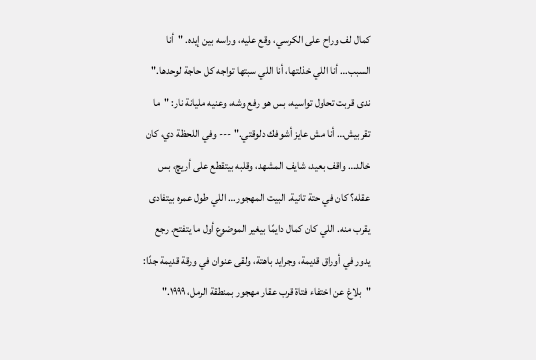كمال لف وراح على الكرسي، وقع عليه، وراسه بين إيده. "أنا السبب… أنا اللي خذلتها، أنا اللي سبتها تواجه كل حاجة لوحدها." ندى قربت تحاول تواسيه، بس هو رفع وشه، وعنيه مليانة نار: "ما تقربيش… أنا مش عايز أشوفك دلوقتي." --- وفي اللحظة دي، كان خالد… واقف بعيد، شايف المشهد، وقلبه بيتقطع على أريچ، بس عقله؟ كان في حتة تانية. البيت المهجور… اللي طول عمره بيتفادى يقرب منه. اللي كان كمال دايمًا بيغير الموضوع أول ما يتفتح. رجع يدور في أوراق قديمة، وجرايد باهتة، ولقى عنوان في ورقة قديمة جدًا: "بلاغ عن اختفاء فتاة قرب عقار مهجور بمنطقة الرمل، ١٩٩٩."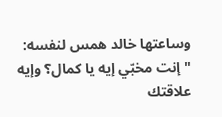وساعتها خالد همس لنفسه: "إنت مخبّي إيه يا كمال؟ وإيه علاقتك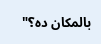بالمكان ده؟"